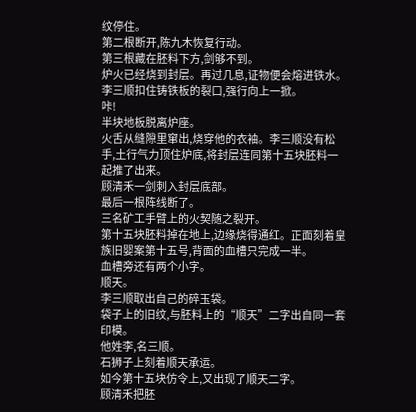纹停住。
第二根断开,陈九木恢复行动。
第三根藏在胚料下方,剑够不到。
炉火已经烧到封层。再过几息,证物便会熔进铁水。
李三顺扣住铸铁板的裂口,强行向上一掀。
咔!
半块地板脱离炉座。
火舌从缝隙里窜出,烧穿他的衣袖。李三顺没有松手,土行气力顶住炉底,将封层连同第十五块胚料一起推了出来。
顾清禾一剑刺入封层底部。
最后一根阵线断了。
三名矿工手臂上的火契随之裂开。
第十五块胚料掉在地上,边缘烧得通红。正面刻着皇族旧婴案第十五号,背面的血槽只完成一半。
血槽旁还有两个小字。
顺天。
李三顺取出自己的碎玉袋。
袋子上的旧纹,与胚料上的“顺天”二字出自同一套印模。
他姓李,名三顺。
石狮子上刻着顺天承运。
如今第十五块仿令上,又出现了顺天二字。
顾清禾把胚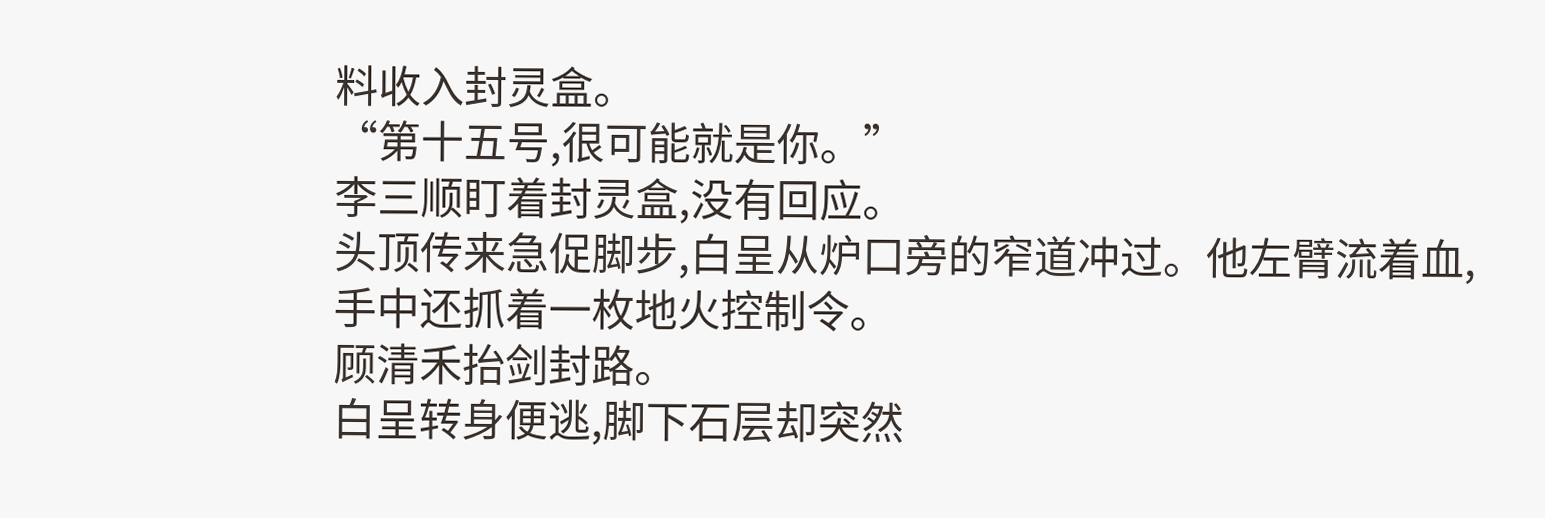料收入封灵盒。
“第十五号,很可能就是你。”
李三顺盯着封灵盒,没有回应。
头顶传来急促脚步,白呈从炉口旁的窄道冲过。他左臂流着血,手中还抓着一枚地火控制令。
顾清禾抬剑封路。
白呈转身便逃,脚下石层却突然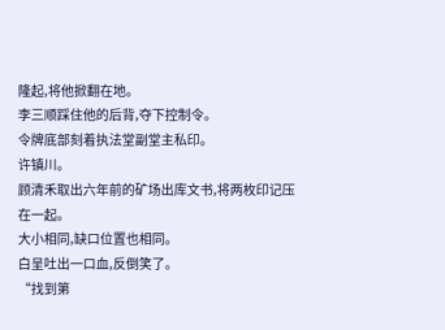隆起,将他掀翻在地。
李三顺踩住他的后背,夺下控制令。
令牌底部刻着执法堂副堂主私印。
许镇川。
顾清禾取出六年前的矿场出库文书,将两枚印记压在一起。
大小相同,缺口位置也相同。
白呈吐出一口血,反倒笑了。
“找到第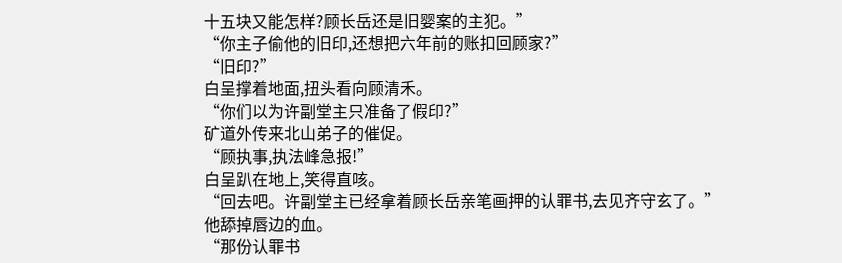十五块又能怎样?顾长岳还是旧婴案的主犯。”
“你主子偷他的旧印,还想把六年前的账扣回顾家?”
“旧印?”
白呈撑着地面,扭头看向顾清禾。
“你们以为许副堂主只准备了假印?”
矿道外传来北山弟子的催促。
“顾执事,执法峰急报!”
白呈趴在地上,笑得直咳。
“回去吧。许副堂主已经拿着顾长岳亲笔画押的认罪书,去见齐守玄了。”
他舔掉唇边的血。
“那份认罪书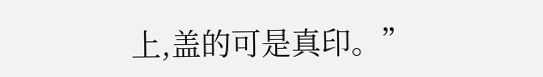上,盖的可是真印。”